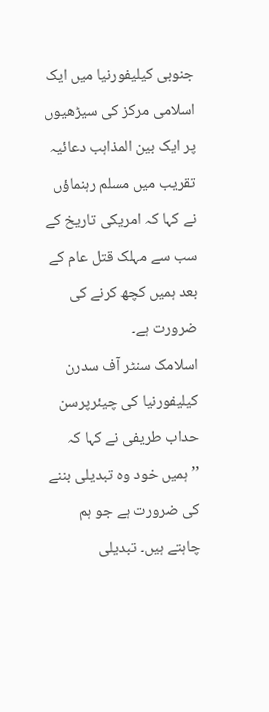جنوبی کیلیفورنیا میں ایک اسلامی مرکز کی سیڑھیوں پر ایک بین المذاہب دعائیہ تقریب میں مسلم رہنماؤں نے کہا کہ امریکی تاریخ کے سب سے مہلک قتل عام کے بعد ہمیں کچھ کرنے کی ضرورت ہے۔
اسلامک سنٹر آف سدرن کیلیفورنیا کی چیئرپرسن حداب طریفی نے کہا کہ ’’ہمیں خود وہ تبدیلی بننے کی ضرورت ہے جو ہم چاہتے ہیں۔ تبدیلی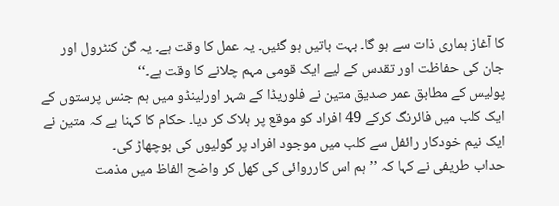کا آغاز ہماری ذات سے ہو گا۔ بہت باتیں ہو گئیں۔ یہ عمل کا وقت ہے۔ یہ گن کنٹرول اور جان کی حفاظت اور تقدس کے لیے ایک قومی مہم چلانے کا وقت ہے۔‘‘
پولیس کے مطابق عمر صدیق متین نے فلوریڈا کے شہر اورلینڈو میں ہم جنس پرستوں کے ایک کلب میں فائرنگ کرکے 49 افراد کو موقع پر ہلاک کر دیا۔ حکام کا کہنا ہے کہ متین نے ایک نیم خودکار رائفل سے کلب میں موجود افراد پر گولیوں کی بوچھاڑ کی۔
حداب طریفی نے کہا کہ ’’ہم اس کارروائی کی کھل کر واضح الفاظ میں مذمت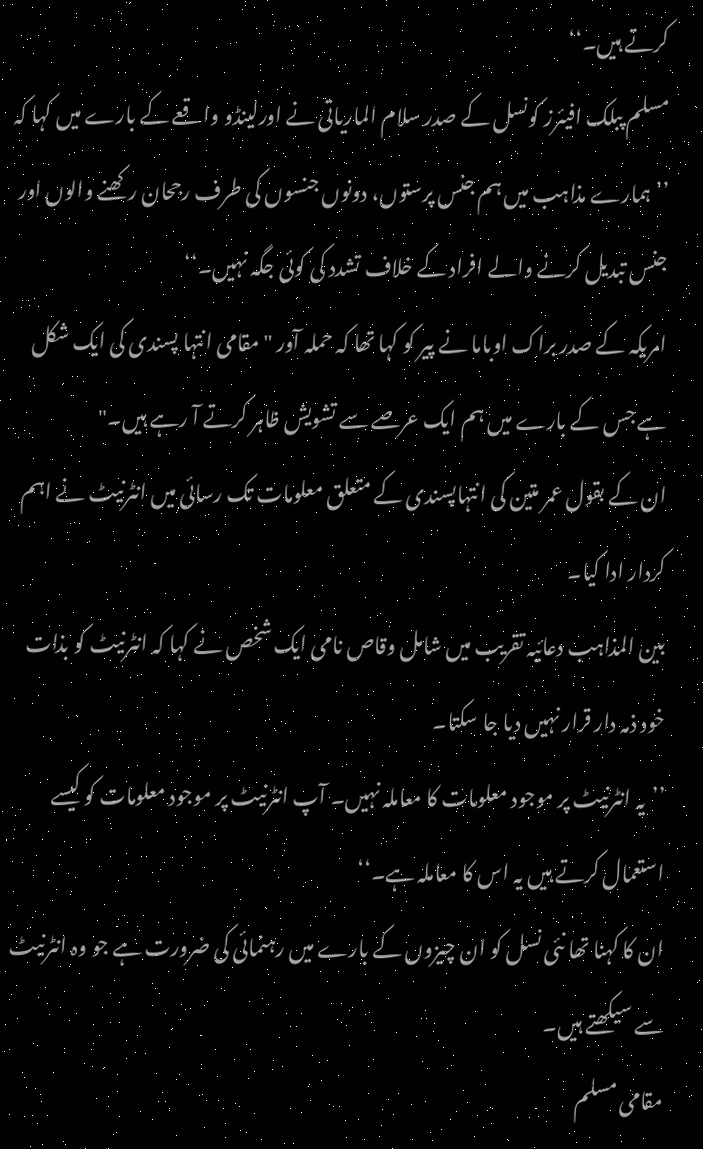کرتے ہیں۔‘‘
مسلم پبلک افیئرز کونسل کے صدر سلام الماریاتی نے اورلینڈو واقعے کے بارے میں کہا کہ ’’ہمارے مذاہب میں ہم جنس پرستوں، دونوں جنسوں کی طرف رجحان رکھنے والوں اور جنس تبدیل کرنے والے افراد کے خلاف تشدد کی کوئی جگہ نہیں۔‘‘
امریکہ کے صدر براک اوباما نے پیر کو کہا تھا کہ حملہ آور "مقامی انتہا پسندی کی ایک شکل ہے جس کے بارے میں ہم ایک عرصے سے تشویش ظاہر کرتے آ رہے ہیں۔"
ان کے بقول عمر متین کی انتہاپسندی کے متعلق معلومات تک رسائی میں انٹرنیٹ نے اہم کردار ادا کیا۔
بین المذاہب دعائیہ تقریب میں شامل وقاص نامی ایک شخص نے کہا کہ انٹرنیٹ کو بذات خود ذمہ دار قرار نہیں دیا جا سکتا۔
’’یہ انٹرنیٹ پر موجود معلومات کا معاملہ نہیں۔ آپ انٹرنیٹ پر موجود معلومات کو کیسے استعمال کرتے ہیں یہ اس کا معاملہ ہے۔‘‘
ان کا کہنا تھا نئی نسل کو ان چیزوں کے بارے میں رہنمائی کی ضرورت ہے جو وہ انٹرنیٹ سے سیکھتے ہیں۔
مقامی مسلم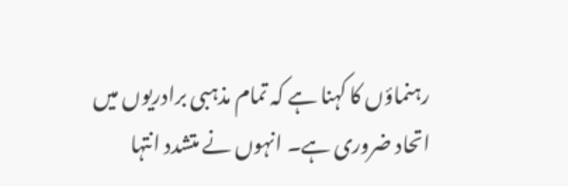رہنماؤں کا کہنا ہے کہ تمام مذہبی برادریوں میں اتحاد ضروری ہے۔ انہوں نے متشدد انتہا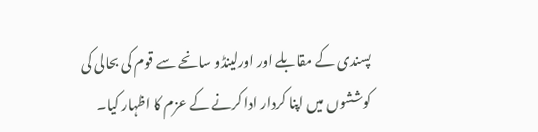پسندی کے مقابلے اور اورلینڈو سانحے سے قوم کی بحالی کی کوششوں میں اپنا کردار ادا کرنے کے عزم کا اظہار کیا۔